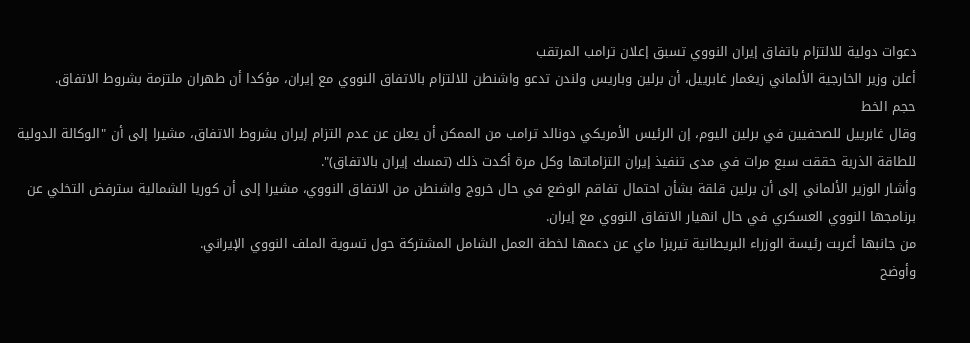دعوات دولية للالتزام باتفاق إيران النووي تسبق إعلان ترامب المرتقب
أعلن وزير الخارجية الألماني زيغمار غابرييل، أن برلين وباريس ولندن تدعو واشنطن للالتزام بالاتفاق النووي مع إيران، مؤكدا أن طهران ملتزمة بشروط الاتفاق.
حجم الخط
وقال غابرييل للصحفيين في برلين اليوم، إن الرئيس الأمريكي دونالد ترامب من الممكن أن يعلن عن عدم التزام إيران بشروط الاتفاق، مشيرا إلى أن "الوكالة الدولية للطاقة الذرية حققت سبع مرات في مدى تنفيذ إيران التزاماتها وكل مرة أكدت ذلك (تمسك إيران بالاتفاق)".
وأشار الوزير الألماني إلى أن برلين قلقة بشأن احتمال تفاقم الوضع في حال خروج واشنطن من الاتفاق النووي، مشيرا إلى أن كوريا الشمالية سترفض التخلي عن برنامجها النووي العسكري في حال انهيار الاتفاق النووي مع إيران.
من جانبها أعربت رئيسة الوزراء البريطانية تيريزا ماي عن دعمها لخطة العمل الشامل المشتركة حول تسوية الملف النووي الإيراني.
وأوضح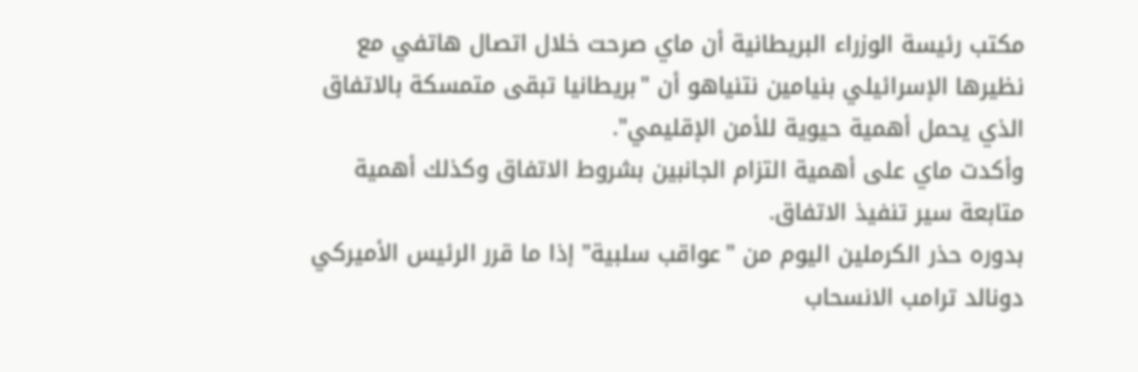مكتب رئيسة الوزراء البريطانية أن ماي صرحت خلال اتصال هاتفي مع نظيرها الإسرائيلي بنيامين نتنياهو أن "بريطانيا تبقى متمسكة بالاتفاق الذي يحمل أهمية حيوية للأمن الإقليمي".
وأكدت ماي على أهمية التزام الجانبين بشروط الاتفاق وكذلك أهمية متابعة سير تنفيذ الاتفاق.
بدوره حذر الكرملين اليوم من "عواقب سلبية" إذا ما قرر الرئيس الأميركي دونالد ترامب الانسحاب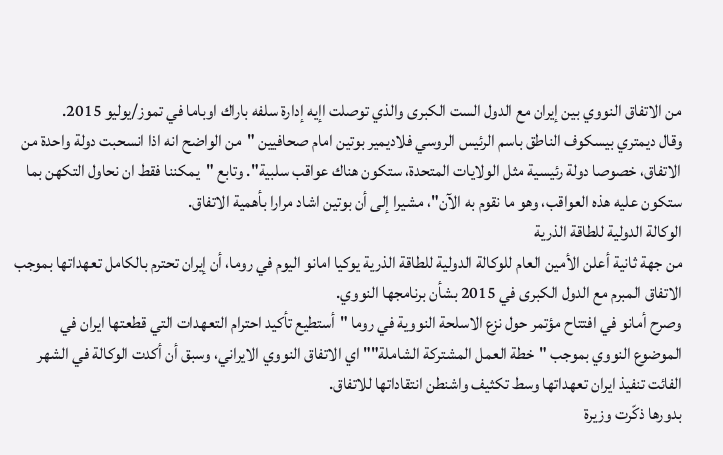من الاتفاق النووي بين إيران مع الدول الست الكبرى والذي توصلت اإيه إدارة سلفه باراك اوباما في تموز/يوليو 2015.
وقال ديمتري بيسكوف الناطق باسم الرئيس الروسي فلاديمير بوتين امام صحافيين "من الواضح انه اذا انسحبت دولة واحدة من الاتفاق، خصوصا دولة رئيسية مثل الولايات المتحدة، ستكون هناك عواقب سلبية". وتابع "يمكننا فقط ان نحاول التكهن بما ستكون عليه هذه العواقب، وهو ما نقوم به الآن"، مشيرا إلى أن بوتين اشاد مرارا بأهمية الاتفاق.
الوكالة الدولية للطاقة الذرية
من جهة ثانية أعلن الأمين العام للوكالة الدولية للطاقة الذرية يوكيا امانو اليوم في روما، أن إيران تحترم بالكامل تعهداتها بموجب الاتفاق المبرم مع الدول الكبرى في 2015 بشأن برنامجها النووي.
وصرح أمانو في افتتاح مؤتمر حول نزع الاسلحة النووية في روما "أستطيع تأكيد احترام التعهدات التي قطعتها ايران في الموضوع النووي بموجب "خطة العمل المشتركة الشاملة"" اي الاتفاق النووي الايراني، وسبق أن أكدت الوكالة في الشهر الفائت تنفيذ ايران تعهداتها وسط تكثيف واشنطن انتقاداتها للاتفاق.
بدورها ذكّرت وزيرة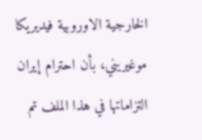الخارجية الاوروبية فيديريكا موغيريني، بأن احترام إيران التزاماتها في هذا الملف تم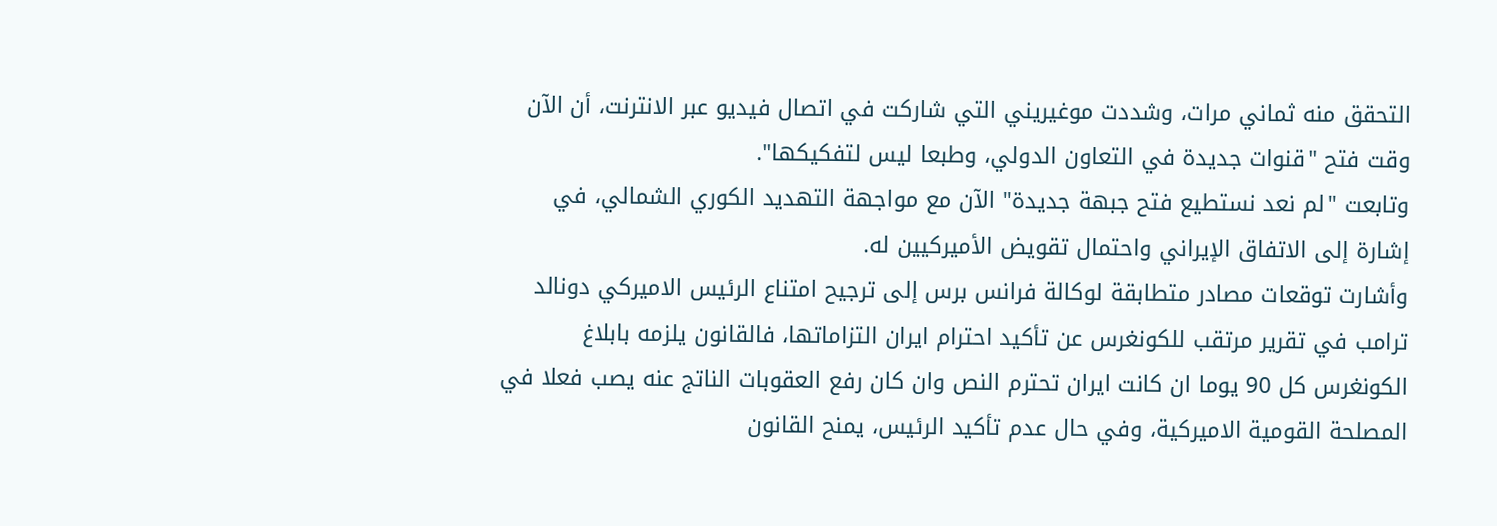التحقق منه ثماني مرات، وشددت موغيريني التي شاركت في اتصال فيديو عبر الانترنت، أن الآن وقت فتح "قنوات جديدة في التعاون الدولي، وطبعا ليس لتفكيكها".
وتابعت "لم نعد نستطيع فتح جبهة جديدة" الآن مع مواجهة التهديد الكوري الشمالي، في إشارة إلى الاتفاق الإيراني واحتمال تقويض الأميركيين له.
وأشارت توقعات مصادر متطابقة لوكالة فرانس برس إلى ترجيح امتناع الرئيس الاميركي دونالد ترامب في تقرير مرتقب للكونغرس عن تأكيد احترام ايران التزاماتها، فالقانون يلزمه بابلاغ الكونغرس كل 90 يوما ان كانت ايران تحترم النص وان كان رفع العقوبات الناتج عنه يصب فعلا في المصلحة القومية الاميركية، وفي حال عدم تأكيد الرئيس، يمنح القانون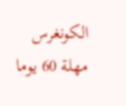الكونغرس مهلة 60 يوما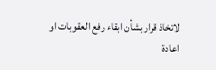لاتخاذ قرار بشأن ابقاء رفع العقوبات او اعادة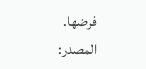فرضها.
المصدر: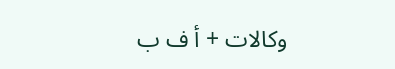وكالات + أ ف ب